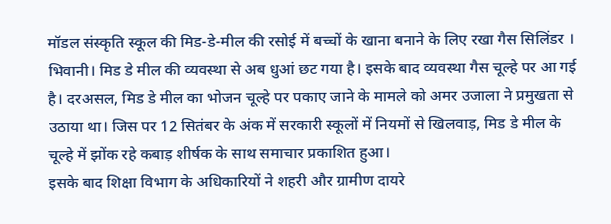मॉडल संस्कृति स्कूल की मिड-डे-मील की रसोई में बच्चों के खाना बनाने के लिए रखा गैस सिलिंडर ।
भिवानी। मिड डे मील की व्यवस्था से अब धुआं छट गया है। इसके बाद व्यवस्था गैस चूल्हे पर आ गई है। दरअसल, मिड डे मील का भोजन चूल्हे पर पकाए जाने के मामले को अमर उजाला ने प्रमुखता से उठाया था। जिस पर 12 सितंबर के अंक में सरकारी स्कूलों में नियमों से खिलवाड़, मिड डे मील के चूल्हे में झोंक रहे कबाड़ शीर्षक के साथ समाचार प्रकाशित हुआ।
इसके बाद शिक्षा विभाग के अधिकारियों ने शहरी और ग्रामीण दायरे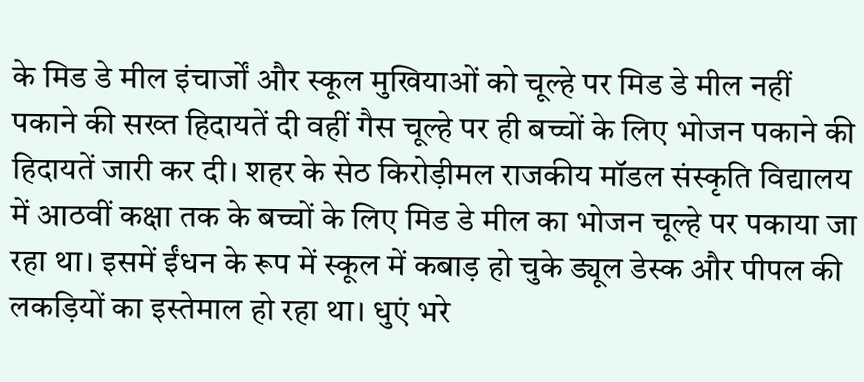के मिड डे मील इंचार्जों और स्कूल मुखियाओं को चूल्हे पर मिड डे मील नहीं पकाने की सख्त हिदायतें दी वहीं गैस चूल्हे पर ही बच्चों के लिए भोजन पकाने की हिदायतें जारी कर दी। शहर के सेठ किरोड़ीमल राजकीय मॉडल संस्कृति विद्यालय में आठवीं कक्षा तक के बच्चों के लिए मिड डे मील का भोजन चूल्हे पर पकाया जा रहा था। इसमें ईंधन के रूप में स्कूल में कबाड़ हो चुके ड्यूल डेस्क और पीपल की लकड़ियों का इस्तेमाल हो रहा था। धुएं भरे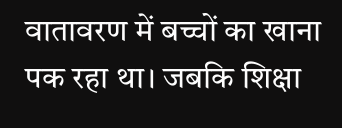वातावरण में बच्चों का खाना पक रहा था। जबकि शिक्षा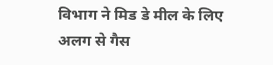विभाग ने मिड डे मील के लिए अलग से गैस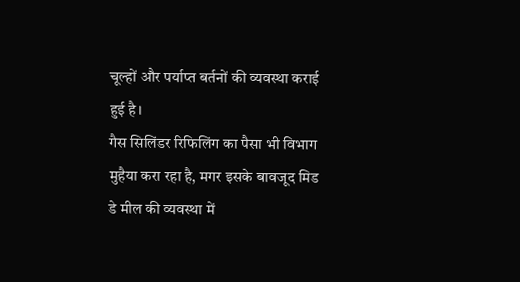चूल्हों और पर्याप्त बर्तनों की व्यवस्था कराई हुई है।
गैस सिलिंडर रिफिलिंग का पैसा भी विभाग मुहैया करा रहा है, मगर इसके बावजूद मिड डे मील की व्यवस्था में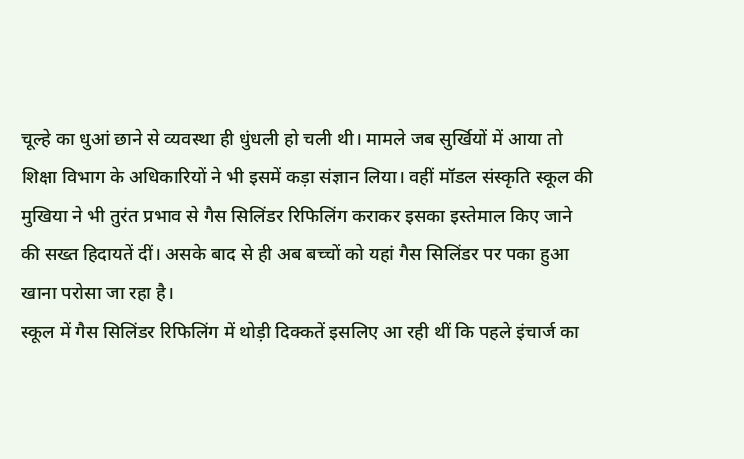चूल्हे का धुआं छाने से व्यवस्था ही धुंधली हो चली थी। मामले जब सुर्खियों में आया तो शिक्षा विभाग के अधिकारियों ने भी इसमें कड़ा संज्ञान लिया। वहीं मॉडल संस्कृति स्कूल की मुखिया ने भी तुरंत प्रभाव से गैस सिलिंडर रिफिलिंग कराकर इसका इस्तेमाल किए जाने की सख्त हिदायतें दीं। असके बाद से ही अब बच्चों को यहां गैस सिलिंडर पर पका हुआ खाना परोसा जा रहा है।
स्कूल में गैस सिलिंडर रिफिलिंग में थोड़ी दिक्कतें इसलिए आ रही थीं कि पहले इंचार्ज का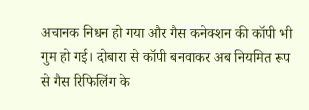अचानक निधन हो गया और गैस कनेक्शन की कॉपी भी गुम हो गई। दोबारा से कॉपी बनवाकर अब नियमित रूप से गैस रिफिलिंग के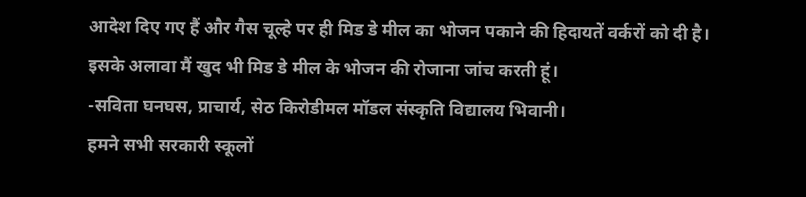आदेश दिए गए हैं और गैस चूल्हे पर ही मिड डे मील का भोजन पकाने की हिदायतें वर्करों को दी है। इसके अलावा मैं खुद भी मिड डे मील के भोजन की रोजाना जांच करती हूं।
-सविता घनघस, प्राचार्य, सेठ किरोडीमल मॉडल संस्कृति विद्यालय भिवानी।
हमने सभी सरकारी स्कूलों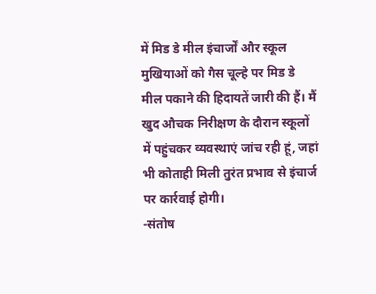में मिड डे मील इंचार्जों और स्कूल मुखियाओं को गैस चूल्हे पर मिड डे मील पकाने की हिदायतें जारी की हैं। मैं खुद औचक निरीक्षण के दौरान स्कूलों में पहुंचकर व्यवस्थाएं जांच रही हूं, जहां भी कोताही मिली तुरंत प्रभाव से इंचार्ज पर कार्रवाई होगी।
-संतोष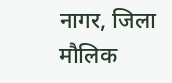नागर, जिला मौलिक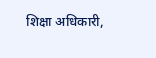शिक्षा अधिकारी,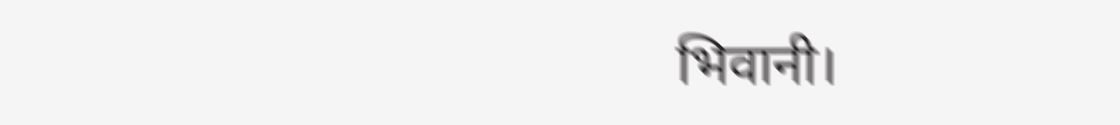भिवानी।